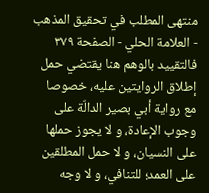منتهى المطلب في تحقيق المذهب - العلامة الحلي - الصفحة ٣٧٩
فالتقييد بالوهم هنا يقتضي حمل إطلاق الروايتين عليه، خصوصا مع رواية أبي بصير الدالّة على وجوب الإعادة، و لا يجوز حملها على النسيان، و لا حمل المطلقين على العمد؛ للتنافي، و لا وجه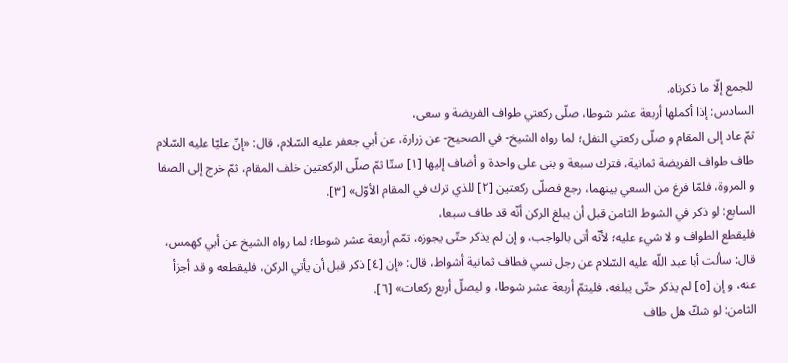للجمع إلّا ما ذكرناه.
السادس: إذا أكملها أربعة عشر شوطا، صلّى ركعتي طواف الفريضة و سعى،
ثمّ عاد إلى المقام و صلّى ركعتي النفل؛ لما رواه الشيخ- في الصحيح- عن زرارة، عن أبي جعفر عليه السّلام، قال: «إنّ عليّا عليه السّلام طاف طواف الفريضة ثمانية، فترك سبعة و بنى على واحدة و أضاف إليها [١] ستّا ثمّ صلّى الركعتين خلف المقام، ثمّ خرج إلى الصفا و المروة، فلمّا فرغ من السعي بينهما، رجع فصلّى ركعتين [٢] للذي ترك في المقام الأوّل» [٣].
السابع: لو ذكر في الشوط الثامن قبل أن يبلغ الركن أنّه قد طاف سبعا،
فليقطع الطواف و لا شيء عليه؛ لأنّه أتى بالواجب، و إن لم يذكر حتّى يجوزه، تمّم أربعة عشر شوطا؛ لما رواه الشيخ عن أبي كهمس، قال: سألت أبا عبد اللّه عليه السّلام عن رجل نسي فطاف ثمانية أشواط، قال: «إن [٤] ذكر قبل أن يأتي الركن، فليقطعه و قد أجزأ عنه، و إن [٥] لم يذكر حتّى يبلغه، فليتمّ أربعة عشر شوطا، و ليصلّ أربع ركعات» [٦].
الثامن: لو شكّ هل طاف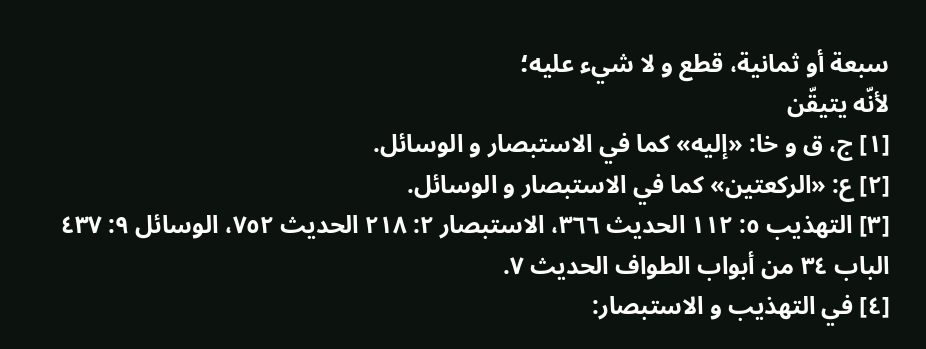سبعة أو ثمانية، قطع و لا شيء عليه؛
لأنّه يتيقّن
[١] ج، ق و خا: «إليه» كما في الاستبصار و الوسائل.
[٢] ع: «الركعتين» كما في الاستبصار و الوسائل.
[٣] التهذيب ٥: ١١٢ الحديث ٣٦٦، الاستبصار ٢: ٢١٨ الحديث ٧٥٢، الوسائل ٩: ٤٣٧ الباب ٣٤ من أبواب الطواف الحديث ٧.
[٤] في التهذيب و الاستبصار: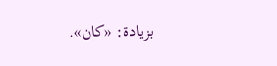بزيادة: «كان».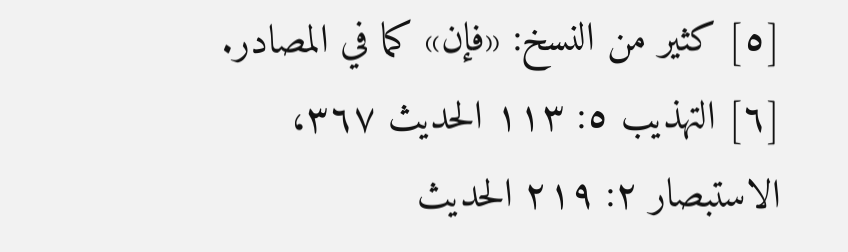[٥] كثير من النسخ: «فإن» كما في المصادر.
[٦] التهذيب ٥: ١١٣ الحديث ٣٦٧، الاستبصار ٢: ٢١٩ الحديث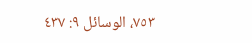٧٥٣، الوسائل ٩: ٤٣٧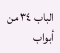الباب ٣٤ من أبواب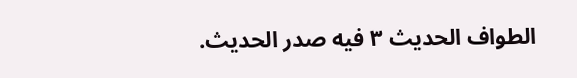الطواف الحديث ٣ فيه صدر الحديث.